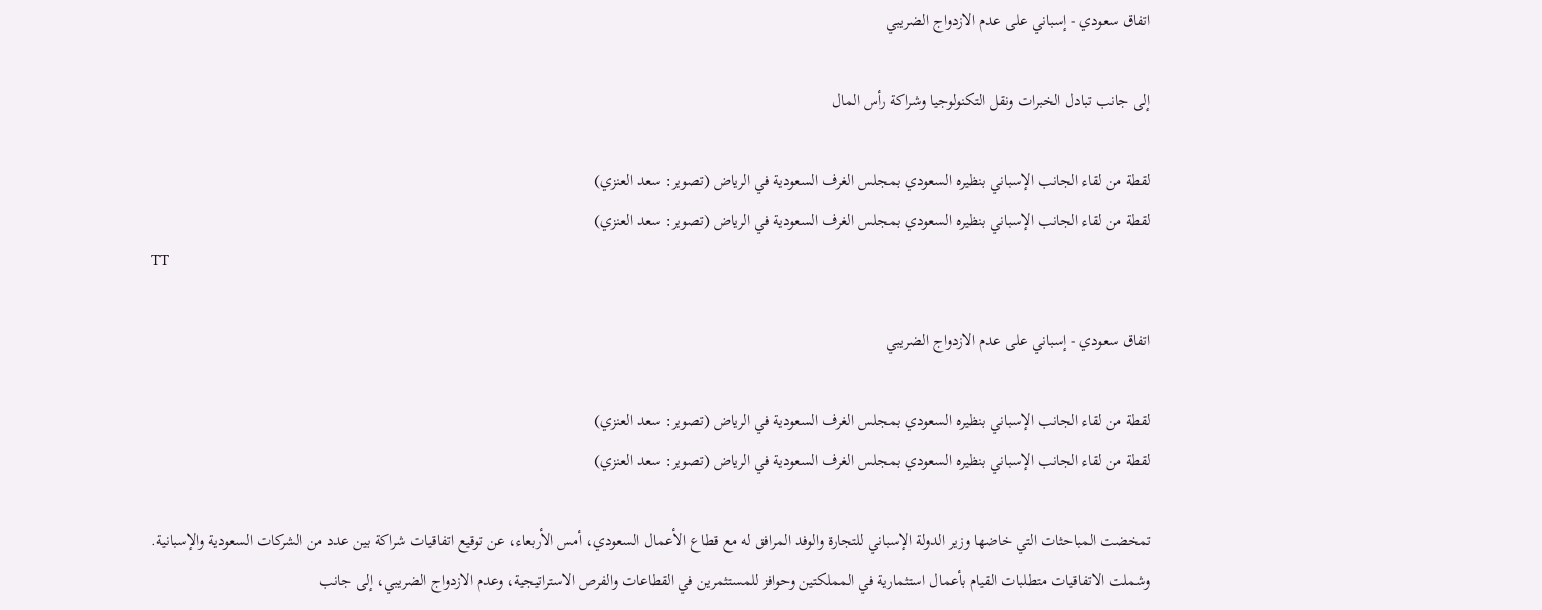اتفاق سعودي - إسباني على عدم الازدواج الضريبي

إلى جانب تبادل الخبرات ونقل التكنولوجيا وشراكة رأس المال

لقطة من لقاء الجانب الإسباني بنظيره السعودي بمجلس الغرف السعودية في الرياض (تصوير: سعد العنزي)
لقطة من لقاء الجانب الإسباني بنظيره السعودي بمجلس الغرف السعودية في الرياض (تصوير: سعد العنزي)
TT

اتفاق سعودي - إسباني على عدم الازدواج الضريبي

لقطة من لقاء الجانب الإسباني بنظيره السعودي بمجلس الغرف السعودية في الرياض (تصوير: سعد العنزي)
لقطة من لقاء الجانب الإسباني بنظيره السعودي بمجلس الغرف السعودية في الرياض (تصوير: سعد العنزي)

تمخضت المباحثات التي خاضها وزير الدولة الإسباني للتجارة والوفد المرافق له مع قطاع الأعمال السعودي، أمس الأربعاء، عن توقيع اتفاقيات شراكة بين عدد من الشركات السعودية والإسبانية.
وشملت الاتفاقيات متطلبات القيام بأعمال استثمارية في المملكتين وحوافز للمستثمرين في القطاعات والفرص الاستراتيجية، وعدم الازدواج الضريبي، إلى جانب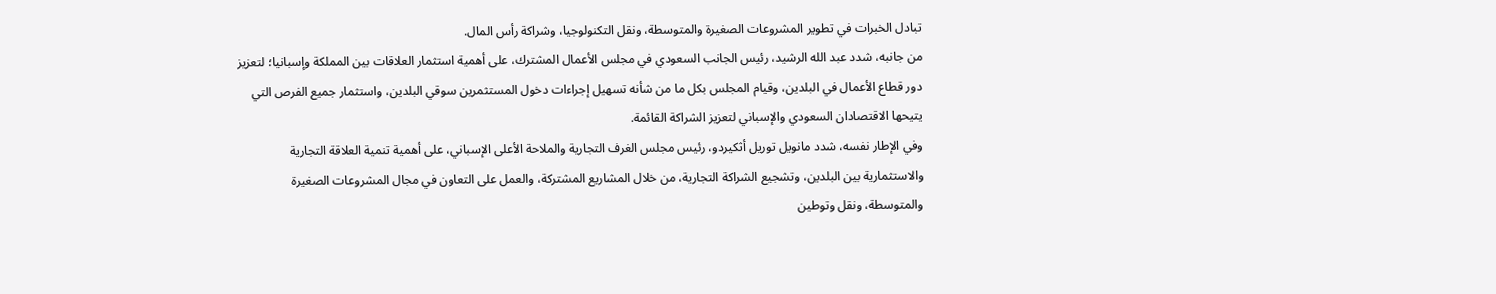تبادل الخبرات في تطوير المشروعات الصغيرة والمتوسطة، ونقل التكنولوجيا، وشراكة رأس المال.
من جانبه، شدد عبد الله الرشيد، رئيس الجانب السعودي في مجلس الأعمال المشترك، على أهمية استثمار العلاقات بين المملكة وإسبانيا؛ لتعزيز دور قطاع الأعمال في البلدين، وقيام المجلس بكل ما من شأنه تسهيل إجراءات دخول المستثمرين سوقي البلدين، واستثمار جميع الفرص التي يتيحها الاقتصادان السعودي والإسباني لتعزيز الشراكة القائمة.
وفي الإطار نفسه، شدد مانويل توريل أثكيردو، رئيس مجلس الغرف التجارية والملاحة الأعلى الإسباني، على أهمية تنمية العلاقة التجارية والاستثمارية بين البلدين، وتشجيع الشراكة التجارية، من خلال المشاريع المشتركة، والعمل على التعاون في مجال المشروعات الصغيرة والمتوسطة، ونقل وتوطين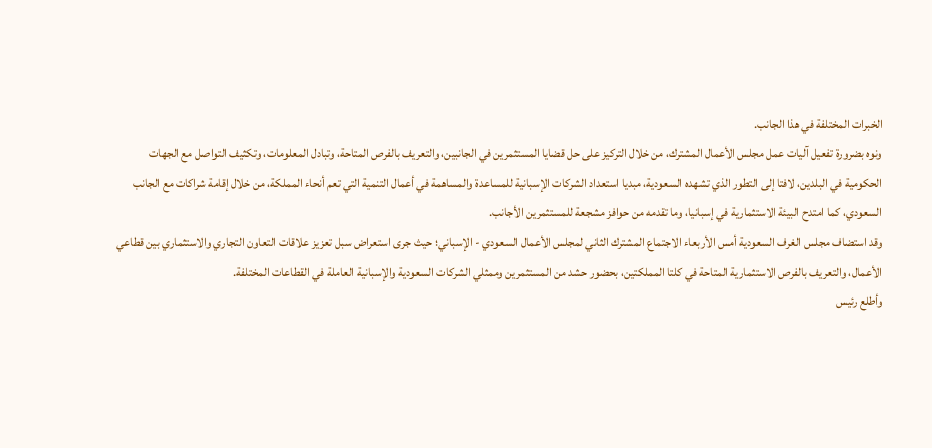الخبرات المختلفة في هذا الجانب.
ونوه بضرورة تفعيل آليات عمل مجلس الأعمال المشترك، من خلال التركيز على حل قضايا المستثمرين في الجانبين، والتعريف بالفرص المتاحة، وتبادل المعلومات، وتكثيف التواصل مع الجهات الحكومية في البلدين، لافتا إلى التطور الذي تشهده السعودية، مبديا استعداد الشركات الإسبانية للمساعدة والمساهمة في أعمال التنمية التي تعم أنحاء المملكة، من خلال إقامة شراكات مع الجانب السعودي، كما امتدح البيئة الاستثمارية في إسبانيا، وما تقدمه من حوافز مشجعة للمستثمرين الأجانب.
وقد استضاف مجلس الغرف السعودية أمس الأربعاء الاجتماع المشترك الثاني لمجلس الأعمال السعودي - الإسباني؛ حيث جرى استعراض سبل تعزيز علاقات التعاون التجاري والاستثماري بين قطاعي الأعمال، والتعريف بالفرص الاستثمارية المتاحة في كلتا المملكتين، بحضور حشد من المستثمرين وممثلي الشركات السعودية والإسبانية العاملة في القطاعات المختلفة.
وأطلع رئيس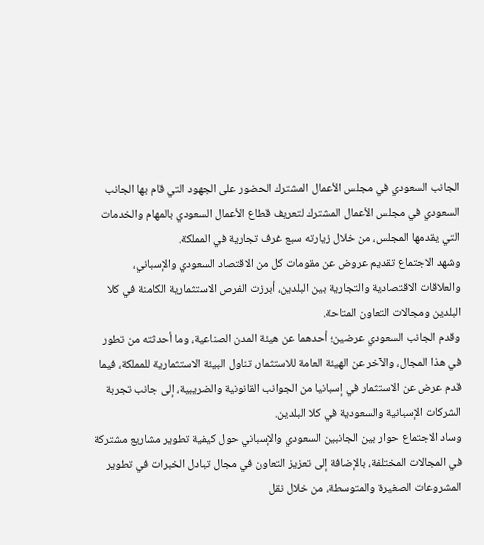الجانب السعودي في مجلس الأعمال المشترك الحضور على الجهود التي قام بها الجانب السعودي في مجلس الأعمال المشترك لتعريف قطاع الأعمال السعودي بالمهام والخدمات التي يقدمها المجلس، من خلال زيارته سبع غرف تجارية في المملكة.
وشهد الاجتماع تقديم عروض عن مقومات كل من الاقتصاد السعودي والإسباني، والعلاقات الاقتصادية والتجارية بين البلدين، أبرزت الفرص الاستثمارية الكامنة في كلا البلدين ومجالات التعاون المتاحة.
وقدم الجانب السعودي عرضين؛ أحدهما عن هيئة المدن الصناعية، وما أحدثته من تطور في هذا المجال، والآخر عن الهيئة العامة للاستثمار، تناول البيئة الاستثمارية للمملكة، فيما قدم عرض عن الاستثمار في إسبانيا من الجوانب القانونية والضريبية، إلى جانب تجربة الشركات الإسبانية والسعودية في كلا البلدين.
وساد الاجتماع حوار بين الجانبين السعودي والإسباني حول كيفية تطوير مشاريع مشتركة في المجالات المختلفة، بالإضافة إلى تعزيز التعاون في مجال تبادل الخبرات في تطوير المشروعات الصغيرة والمتوسطة، من خلال نقل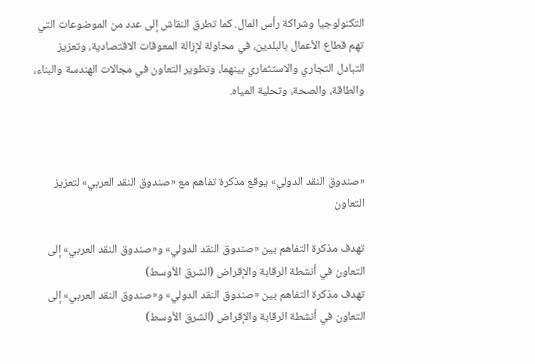التكنولوجيا وشراكة رأس المال. كما تطرق النقاش إلى عدد من الموضوعات التي تهم قطاع الأعمال بالبلدين، في محاولة لإزالة المعوقات الاقتصادية، وتعزيز التبادل التجاري والاستثماري بينهما، وتطوير التعاون في مجالات الهندسة والبناء، والطاقة، والصحة، وتحلية المياه.



«صندوق النقد الدولي» يوقع مذكرة تفاهم مع «صندوق النقد العربي» لتعزيز التعاون

تهدف مذكرة التفاهم بين «صندوق النقد الدولي» و«صندوق النقد العربي» إلى التعاون في أنشطة الرقابة والإقراض (الشرق الأوسط)
تهدف مذكرة التفاهم بين «صندوق النقد الدولي» و«صندوق النقد العربي» إلى التعاون في أنشطة الرقابة والإقراض (الشرق الأوسط)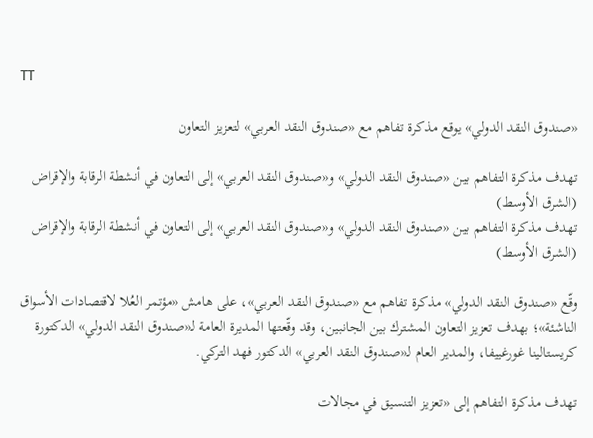TT

«صندوق النقد الدولي» يوقع مذكرة تفاهم مع «صندوق النقد العربي» لتعزيز التعاون

تهدف مذكرة التفاهم بين «صندوق النقد الدولي» و«صندوق النقد العربي» إلى التعاون في أنشطة الرقابة والإقراض (الشرق الأوسط)
تهدف مذكرة التفاهم بين «صندوق النقد الدولي» و«صندوق النقد العربي» إلى التعاون في أنشطة الرقابة والإقراض (الشرق الأوسط)

وقّع «صندوق النقد الدولي» مذكرة تفاهم مع «صندوق النقد العربي»، على هامش «مؤتمر العُلا لاقتصادات الأسواق الناشئة»؛ بهدف تعزيز التعاون المشترك بين الجانبين، وقد وقّعتها المديرة العامة لـ«صندوق النقد الدولي» الدكتورة كريستالينا غورغييفا، والمدير العام لـ«صندوق النقد العربي» الدكتور فهد التركي.

تهدف مذكرة التفاهم إلى «تعزيز التنسيق في مجالات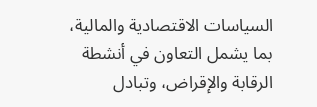السياسات الاقتصادية والمالية، بما يشمل التعاون في أنشطة الرقابة والإقراض، وتبادل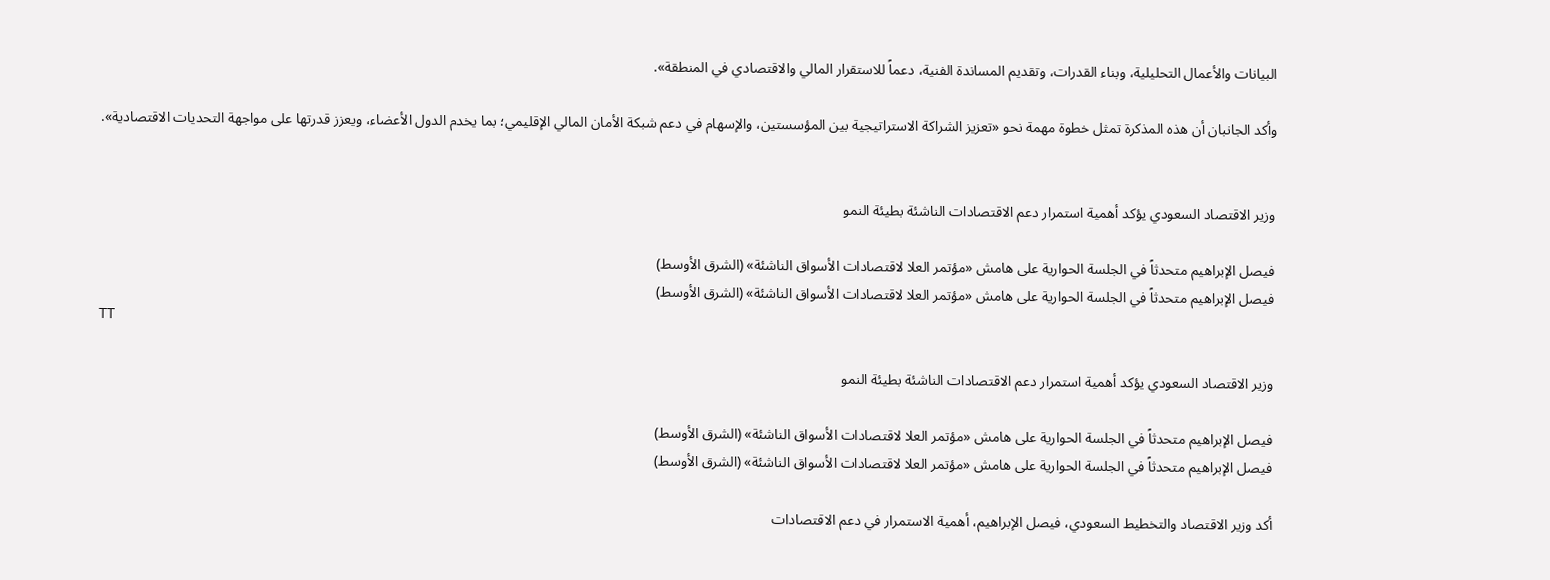البيانات والأعمال التحليلية، وبناء القدرات، وتقديم المساندة الفنية، دعماً للاستقرار المالي والاقتصادي في المنطقة».

وأكد الجانبان أن هذه المذكرة تمثل خطوة مهمة نحو «تعزيز الشراكة الاستراتيجية بين المؤسستين، والإسهام في دعم شبكة الأمان المالي الإقليمي؛ بما يخدم الدول الأعضاء، ويعزز قدرتها على مواجهة التحديات الاقتصادية».


وزير الاقتصاد السعودي يؤكد أهمية استمرار دعم الاقتصادات الناشئة بطيئة النمو

فيصل الإبراهيم متحدثاً في الجلسة الحوارية على هامش «مؤتمر العلا لاقتصادات الأسواق الناشئة» (الشرق الأوسط)
فيصل الإبراهيم متحدثاً في الجلسة الحوارية على هامش «مؤتمر العلا لاقتصادات الأسواق الناشئة» (الشرق الأوسط)
TT

وزير الاقتصاد السعودي يؤكد أهمية استمرار دعم الاقتصادات الناشئة بطيئة النمو

فيصل الإبراهيم متحدثاً في الجلسة الحوارية على هامش «مؤتمر العلا لاقتصادات الأسواق الناشئة» (الشرق الأوسط)
فيصل الإبراهيم متحدثاً في الجلسة الحوارية على هامش «مؤتمر العلا لاقتصادات الأسواق الناشئة» (الشرق الأوسط)

أكد وزير الاقتصاد والتخطيط السعودي، فيصل الإبراهيم، أهمية الاستمرار في دعم الاقتصادات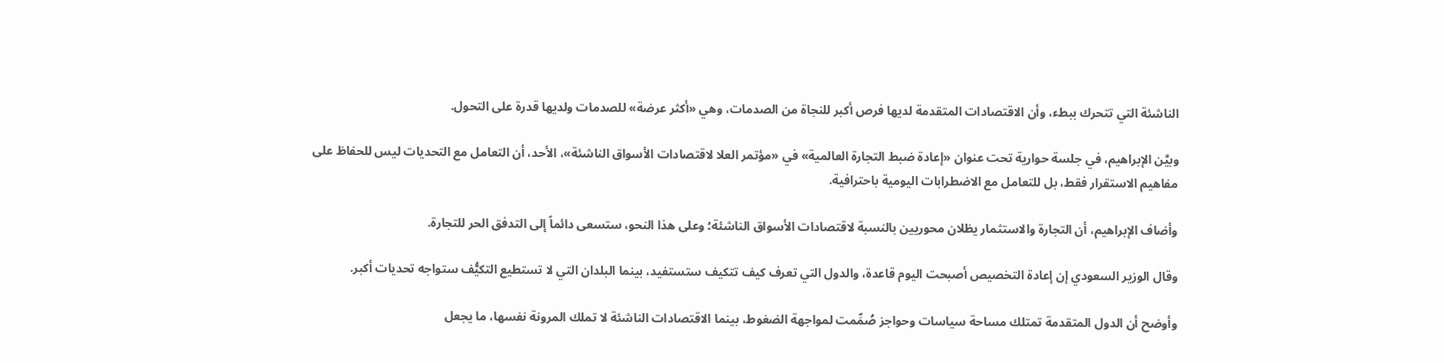الناشئة التي تتحرك ببطء، وأن الاقتصادات المتقدمة لديها فرص أكبر للنجاة من الصدمات، وهي «أكثر عرضة» للصدمات ولديها قدرة على التحول.

وبيَّن الإبراهيم، في جلسة حوارية تحت عنوان «إعادة ضبط التجارة العالمية» في «مؤتمر العلا لاقتصادات الأسواق الناشئة»، الأحد، أن التعامل مع التحديات ليس للحفاظ على مفاهيم الاستقرار فقط، بل للتعامل مع الاضطرابات اليومية باحترافية.

وأضاف الإبراهيم، أن التجارة والاستثمار يظلان محوريين بالنسبة لاقتصادات الأسواق الناشئة؛ وعلى هذا النحو، ستسعى دائماً إلى التدفق الحر للتجارة.

وقال الوزير السعودي إن إعادة التخصيص أصبحت اليوم قاعدة، والدول التي تعرف كيف تتكيف ستستفيد، بينما البلدان التي لا تستطيع التكيُّف ستواجه تحديات أكبر.

وأوضح أن الدول المتقدمة تمتلك مساحة سياسات وحواجز صُمِّمت لمواجهة الضغوط، بينما الاقتصادات الناشئة لا تملك المرونة نفسها، ما يجعل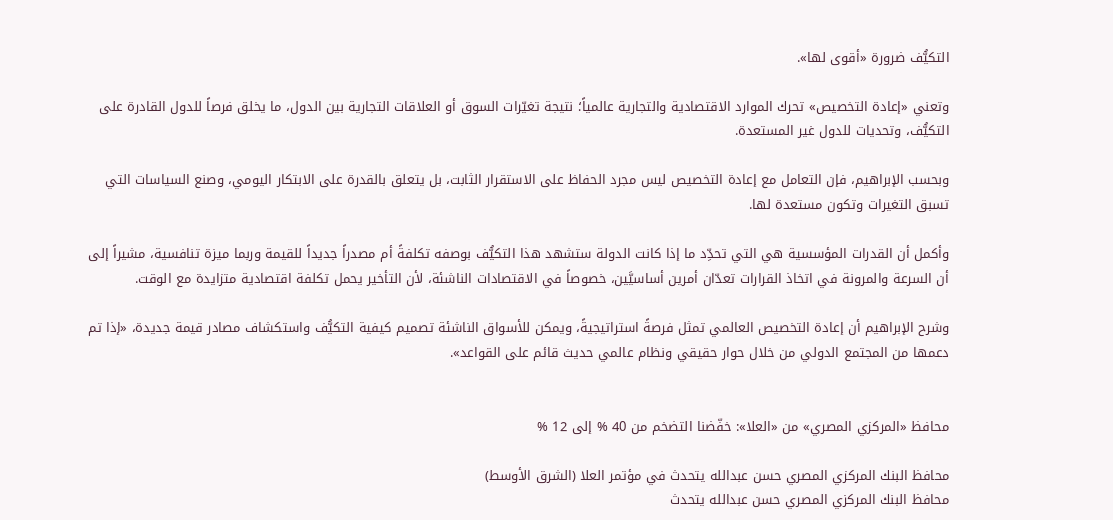التكيُّف ضرورة «أقوى لها».

وتعني «إعادة التخصيص» تحرك الموارد الاقتصادية والتجارية عالمياً؛ نتيجة تغيّرات السوق أو العلاقات التجارية بين الدول، ما يخلق فرصاً للدول القادرة على التكيُّف، وتحديات للدول غير المستعدة.

وبحسب الإبراهيم، فإن التعامل مع إعادة التخصيص ليس مجرد الحفاظ على الاستقرار الثابت، بل يتعلق بالقدرة على الابتكار اليومي، وصنع السياسات التي تسبق التغيرات وتكون مستعدة لها.

وأكمل أن القدرات المؤسسية هي التي تحدِّد ما إذا كانت الدولة ستشهد هذا التكيُّف بوصفه تكلفةً أم مصدراً جديداً للقيمة وربما ميزة تنافسية، مشيراً إلى أن السرعة والمرونة في اتخاذ القرارات تعدّان أمرين أساسيَّين، خصوصاً في الاقتصادات الناشئة، لأن التأخير يحمل تكلفة اقتصادية متزايدة مع الوقت.

وشرح الإبراهيم أن إعادة التخصيص العالمي تمثل فرصةً استراتيجيةً، ويمكن للأسواق الناشئة تصميم كيفية التكيُّف واستكشاف مصادر قيمة جديدة، «إذا تم دعمها من المجتمع الدولي من خلال حوار حقيقي ونظام عالمي حديث قائم على القواعد».


محافظ «المركزي المصري» من «العلا»: خفّضنا التضخم من 40 % إلى 12 %

محافظ البنك المركزي المصري حسن عبدالله يتحدث في مؤتمر العلا (الشرق الأوسط)
محافظ البنك المركزي المصري حسن عبدالله يتحدث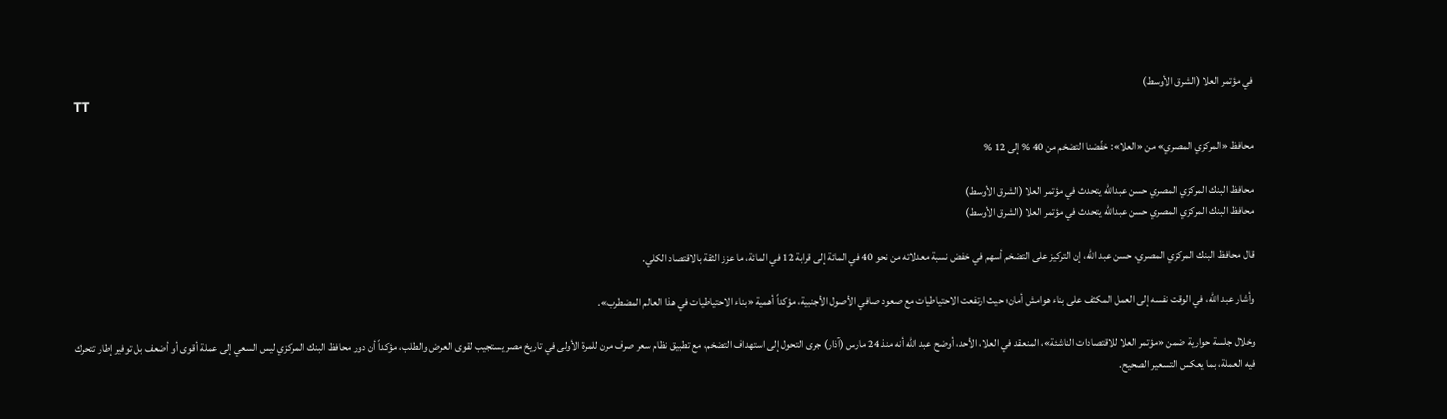في مؤتمر العلا (الشرق الأوسط)
TT

محافظ «المركزي المصري» من «العلا»: خفّضنا التضخم من 40 % إلى 12 %

محافظ البنك المركزي المصري حسن عبدالله يتحدث في مؤتمر العلا (الشرق الأوسط)
محافظ البنك المركزي المصري حسن عبدالله يتحدث في مؤتمر العلا (الشرق الأوسط)

قال محافظ البنك المركزي المصري، حسن عبد الله، إن التركيز على التضخم أسهم في خفض نسبة معدلاته من نحو 40 في المائة إلى قرابة 12 في المائة، ما عزز الثقة بالاقتصاد الكلي.

وأشار عبد الله، في الوقت نفسه إلى العمل المكثف على بناء هوامش أمان؛ حيث ارتفعت الاحتياطيات مع صعود صافي الأصول الأجنبية، مؤكداً أهمية «بناء الاحتياطيات في هذا العالم المضطرب».

وخلال جلسة حوارية ضمن «مؤتمر العلا للاقتصادات الناشئة»، المنعقد في العلا، الأحد، أوضح عبد الله أنه منذ 24 مارس (آذار) جرى التحول إلى استهداف التضخم، مع تطبيق نظام سعر صرف مرن للمرة الأولى في تاريخ مصر يستجيب لقوى العرض والطلب، مؤكداً أن دور محافظ البنك المركزي ليس السعي إلى عملة أقوى أو أضعف بل توفير إطار تتحرك فيه العملة، بما يعكس التسعير الصحيح.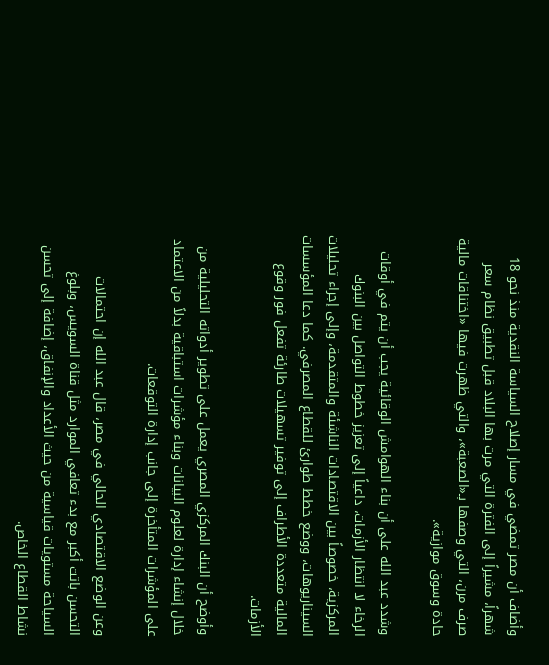وأضاف أن مصر تمضي في مسار إصلاح السياسة النقدية منذ نحو 18 شهراً، مشيراً إلى الفترة التي مرت بها البلاد قبل تطبيق نظام سعر صرف مرن، التي وصفها بـ«الصعبة»، والتي ظهرت فيها «اختناقات مالية حادة وسوق موازية».

وشدد عبد الله على أن بناء الهوامش الوقائية يجب أن يتم في أوقات الرخاء لا انتظار الأزمات، داعياً إلى تعزيز خطوط التواصل بين البنوك المركزية، خصوصاً بين الاقتصادات الناشئة والمتقدمة، وإلى إجراء تحليلات السيناريوهات، ووضع خطط طوارئ للقطاع المصرفي. كما دعا المؤسسات المالية متعددة الأطراف إلى توفير تسهيلات طارئة تفعل فور وقوع الأزمات.

وأوضح أن البنك المركزي المصري يعمل على تطوير أدواته التحليلية من خلال إنشاء إدارة لعلوم البيانات وبناء مؤشرات استباقية بدلاً من الاعتماد على المؤشرات المتأخرة إلى جانب إدارة التوقعات.

وعن الوضع الاقتصادي الحالي في مصر، قال عبد الله إن احتمالات التحسن باتت أكبر مع بدء تعافي الموارد مثل قناة السويس، وبلوغ السياحة مستويات قياسية من حيث الأعداد والإنفاق، إضافة إلى تحسن نشاط القطاع الخاص.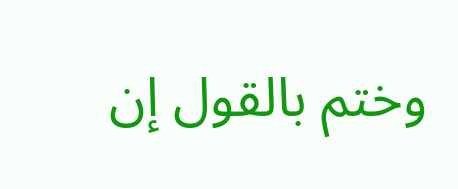وختم بالقول إن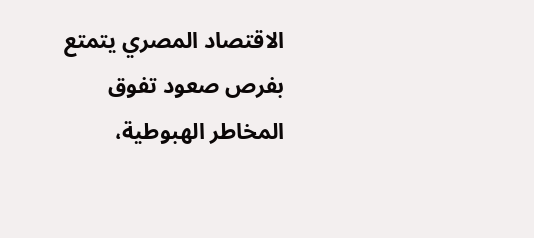الاقتصاد المصري يتمتع بفرص صعود تفوق المخاطر الهبوطية،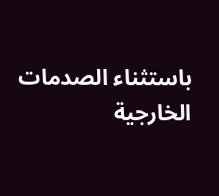باستثناء الصدمات الخارجية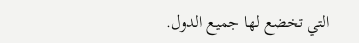التي تخضع لها جميع الدول.